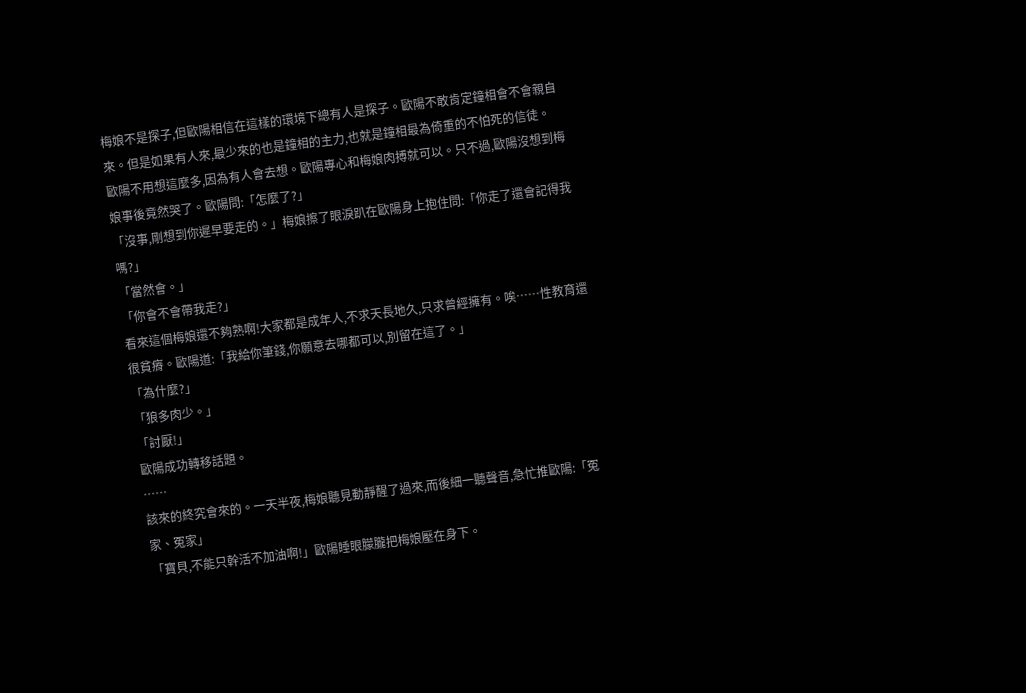梅娘不是探子,但歐陽相信在這樣的環境下總有人是探子。歐陽不敢肯定鐘相會不會親自來。但是如果有人來,最少來的也是鐘相的主力,也就是鐘相最為倚重的不怕死的信徒。
歐陽不用想這麼多,因為有人會去想。歐陽專心和梅娘肉搏就可以。只不過,歐陽沒想到梅娘事後竟然哭了。歐陽問:「怎麼了?」
「沒事,剛想到你遲早要走的。」梅娘擦了眼淚趴在歐陽身上抱住問:「你走了還會記得我嗎?」
「當然會。」
「你會不會帶我走?」
看來這個梅娘還不夠熟啊!大家都是成年人,不求天長地久,只求曾經擁有。唉……性教育還很貧瘠。歐陽道:「我給你筆錢,你願意去哪都可以,別留在這了。」
「為什麼?」
「狼多肉少。」
「討厭!」
歐陽成功轉移話題。
……
該來的終究會來的。一天半夜,梅娘聽見動靜醒了過來,而後細一聽聲音,急忙推歐陽:「冤家、冤家」
「寶貝,不能只幹活不加油啊!」歐陽睡眼朦朧把梅娘壓在身下。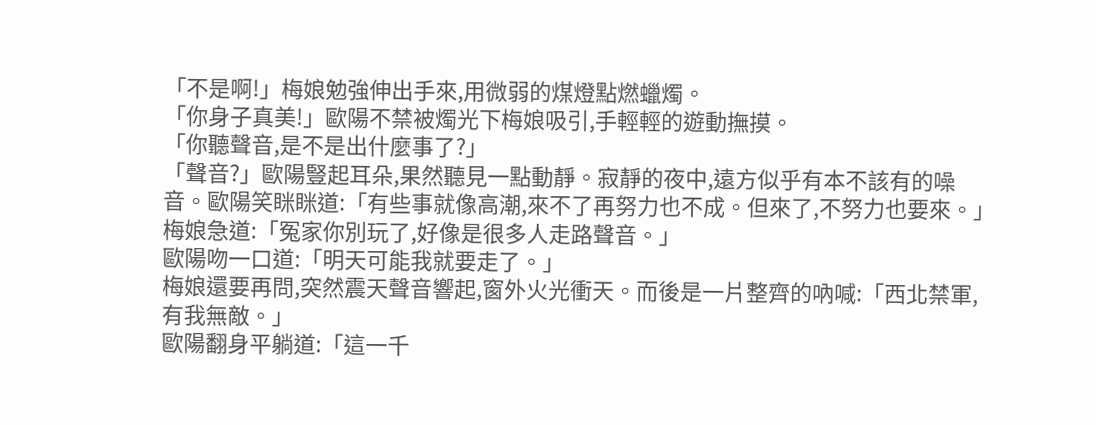「不是啊!」梅娘勉強伸出手來,用微弱的煤燈點燃蠟燭。
「你身子真美!」歐陽不禁被燭光下梅娘吸引,手輕輕的遊動撫摸。
「你聽聲音,是不是出什麼事了?」
「聲音?」歐陽豎起耳朵,果然聽見一點動靜。寂靜的夜中,遠方似乎有本不該有的噪音。歐陽笑眯眯道:「有些事就像高潮,來不了再努力也不成。但來了,不努力也要來。」
梅娘急道:「冤家你別玩了,好像是很多人走路聲音。」
歐陽吻一口道:「明天可能我就要走了。」
梅娘還要再問,突然震天聲音響起,窗外火光衝天。而後是一片整齊的吶喊:「西北禁軍,有我無敵。」
歐陽翻身平躺道:「這一千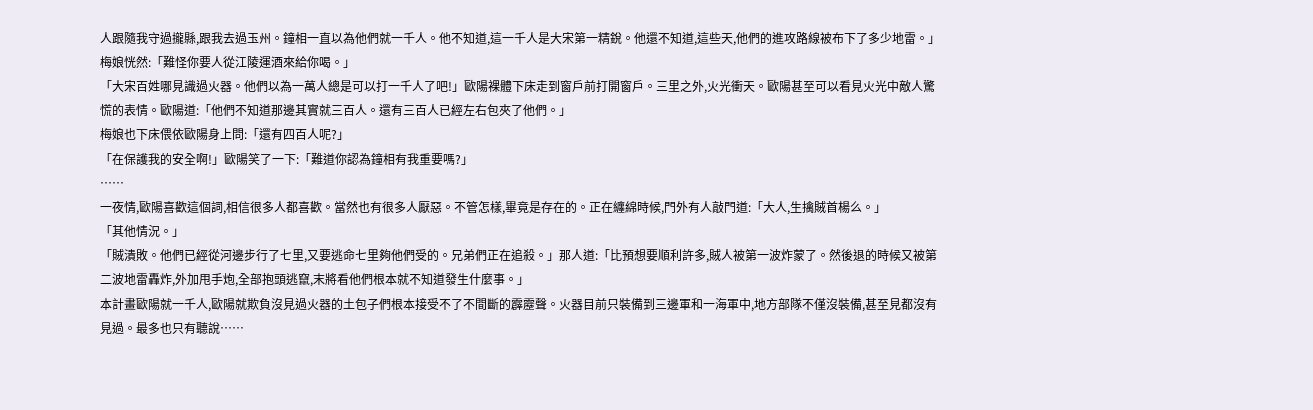人跟隨我守過攏縣,跟我去過玉州。鐘相一直以為他們就一千人。他不知道,這一千人是大宋第一精銳。他還不知道,這些天,他們的進攻路線被布下了多少地雷。」
梅娘恍然:「難怪你要人從江陵運酒來給你喝。」
「大宋百姓哪見識過火器。他們以為一萬人總是可以打一千人了吧!」歐陽裸體下床走到窗戶前打開窗戶。三里之外,火光衝天。歐陽甚至可以看見火光中敵人驚慌的表情。歐陽道:「他們不知道那邊其實就三百人。還有三百人已經左右包夾了他們。」
梅娘也下床偎依歐陽身上問:「還有四百人呢?」
「在保護我的安全啊!」歐陽笑了一下:「難道你認為鐘相有我重要嗎?」
……
一夜情,歐陽喜歡這個詞,相信很多人都喜歡。當然也有很多人厭惡。不管怎樣,畢竟是存在的。正在纏綿時候,門外有人敲門道:「大人,生擒賊首楊么。」
「其他情況。」
「賊潰敗。他們已經從河邊步行了七里,又要逃命七里夠他們受的。兄弟們正在追殺。」那人道:「比預想要順利許多,賊人被第一波炸蒙了。然後退的時候又被第二波地雷轟炸,外加甩手炮,全部抱頭逃竄,末將看他們根本就不知道發生什麼事。」
本計畫歐陽就一千人,歐陽就欺負沒見過火器的土包子們根本接受不了不間斷的霹靂聲。火器目前只裝備到三邊軍和一海軍中,地方部隊不僅沒裝備,甚至見都沒有見過。最多也只有聽說……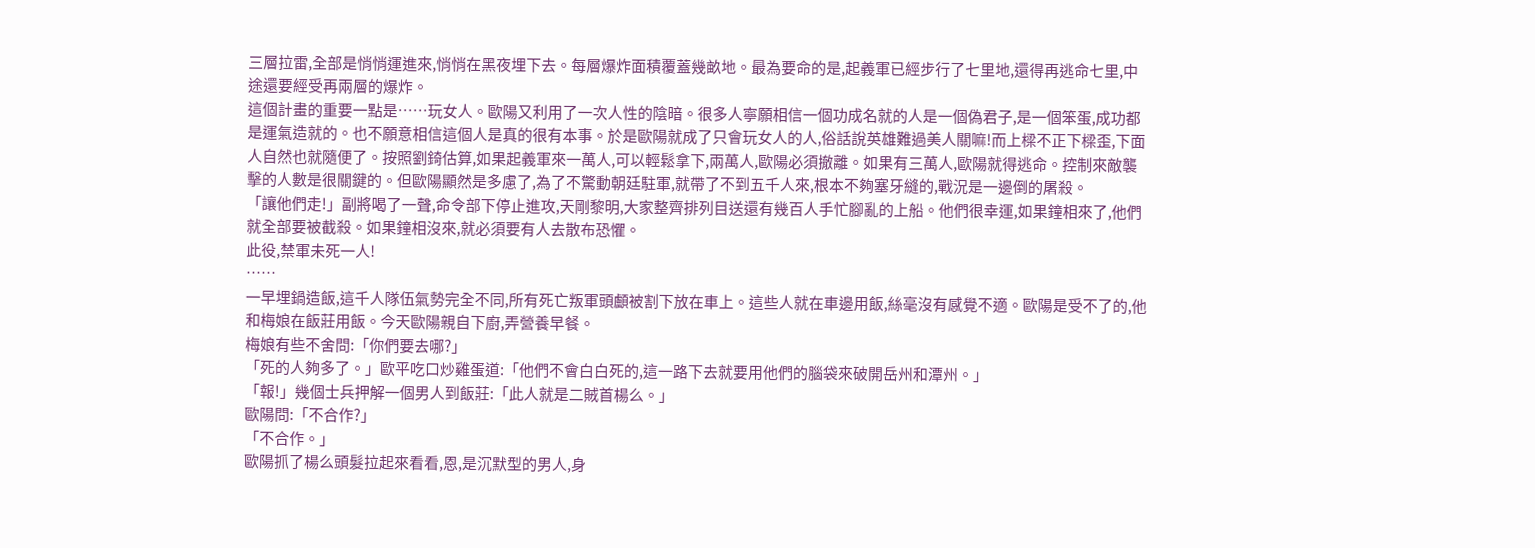三層拉雷,全部是悄悄運進來,悄悄在黑夜埋下去。每層爆炸面積覆蓋幾畝地。最為要命的是,起義軍已經步行了七里地,還得再逃命七里,中途還要經受再兩層的爆炸。
這個計畫的重要一點是……玩女人。歐陽又利用了一次人性的陰暗。很多人寧願相信一個功成名就的人是一個偽君子,是一個笨蛋,成功都是運氣造就的。也不願意相信這個人是真的很有本事。於是歐陽就成了只會玩女人的人,俗話說英雄難過美人關嘛!而上樑不正下樑歪,下面人自然也就隨便了。按照劉錡估算,如果起義軍來一萬人,可以輕鬆拿下,兩萬人,歐陽必須撤離。如果有三萬人,歐陽就得逃命。控制來敵襲擊的人數是很關鍵的。但歐陽顯然是多慮了,為了不驚動朝廷駐軍,就帶了不到五千人來,根本不夠塞牙縫的,戰況是一邊倒的屠殺。
「讓他們走!」副將喝了一聲,命令部下停止進攻,天剛黎明,大家整齊排列目送還有幾百人手忙腳亂的上船。他們很幸運,如果鐘相來了,他們就全部要被截殺。如果鐘相沒來,就必須要有人去散布恐懼。
此役,禁軍未死一人!
……
一早埋鍋造飯,這千人隊伍氣勢完全不同,所有死亡叛軍頭顱被割下放在車上。這些人就在車邊用飯,絲毫沒有感覺不適。歐陽是受不了的,他和梅娘在飯莊用飯。今天歐陽親自下廚,弄營養早餐。
梅娘有些不舍問:「你們要去哪?」
「死的人夠多了。」歐平吃口炒雞蛋道:「他們不會白白死的,這一路下去就要用他們的腦袋來破開岳州和潭州。」
「報!」幾個士兵押解一個男人到飯莊:「此人就是二賊首楊么。」
歐陽問:「不合作?」
「不合作。」
歐陽抓了楊么頭髮拉起來看看,恩,是沉默型的男人,身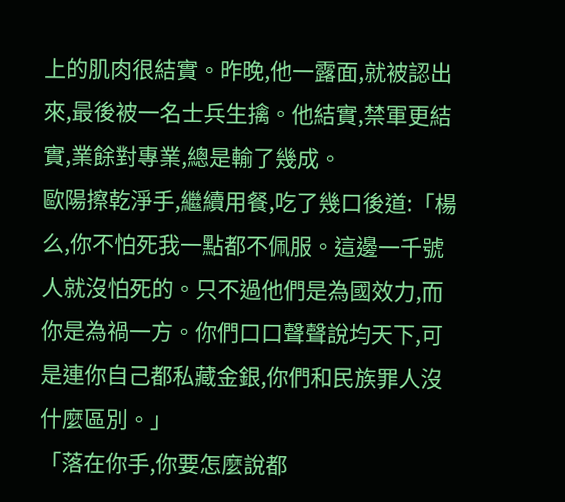上的肌肉很結實。昨晚,他一露面,就被認出來,最後被一名士兵生擒。他結實,禁軍更結實,業餘對專業,總是輸了幾成。
歐陽擦乾淨手,繼續用餐,吃了幾口後道:「楊么,你不怕死我一點都不佩服。這邊一千號人就沒怕死的。只不過他們是為國效力,而你是為禍一方。你們口口聲聲說均天下,可是連你自己都私藏金銀,你們和民族罪人沒什麼區別。」
「落在你手,你要怎麼說都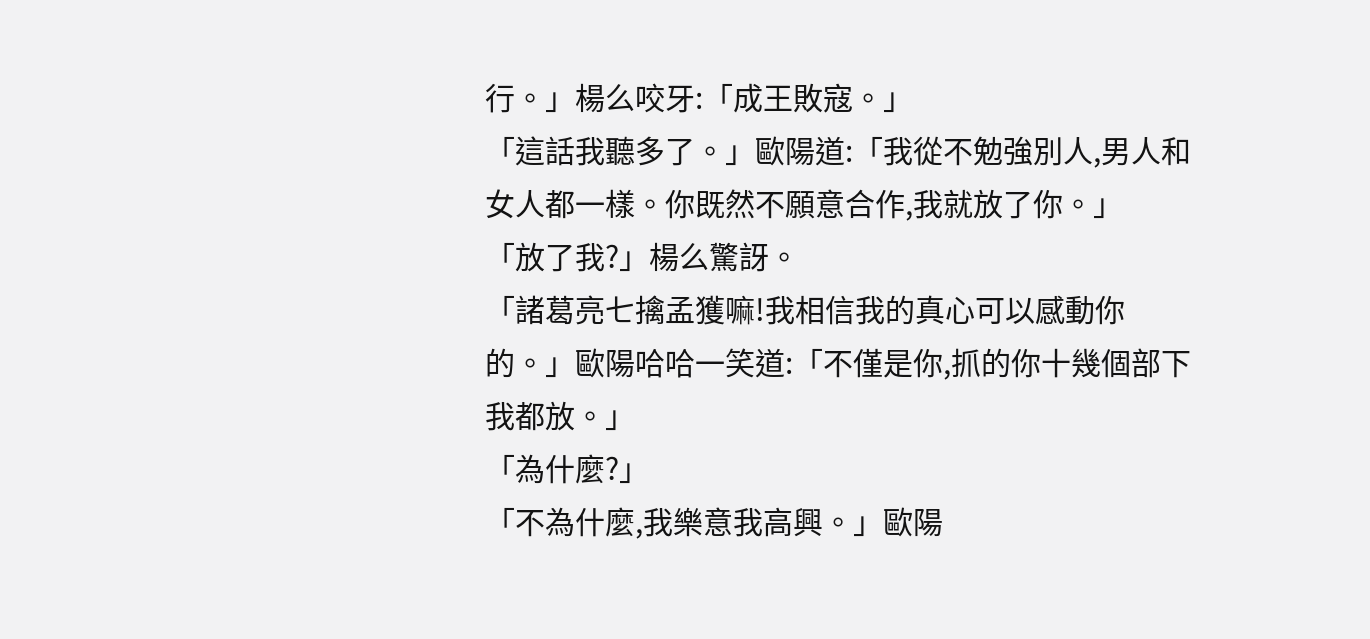行。」楊么咬牙:「成王敗寇。」
「這話我聽多了。」歐陽道:「我從不勉強別人,男人和女人都一樣。你既然不願意合作,我就放了你。」
「放了我?」楊么驚訝。
「諸葛亮七擒孟獲嘛!我相信我的真心可以感動你的。」歐陽哈哈一笑道:「不僅是你,抓的你十幾個部下我都放。」
「為什麼?」
「不為什麼,我樂意我高興。」歐陽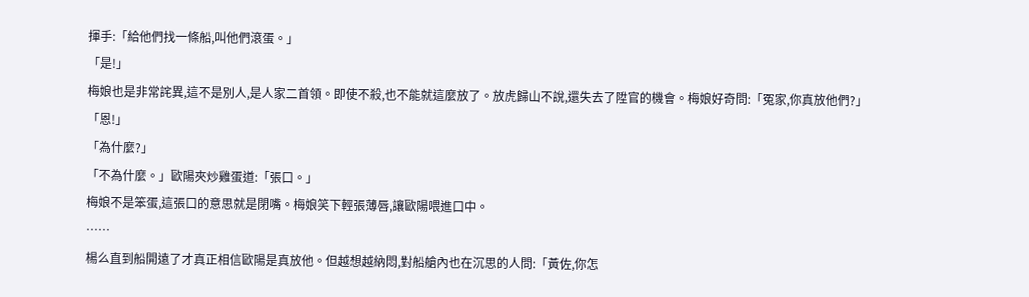揮手:「給他們找一條船,叫他們滾蛋。」
「是!」
梅娘也是非常詫異,這不是別人,是人家二首領。即使不殺,也不能就這麼放了。放虎歸山不說,還失去了陞官的機會。梅娘好奇問:「冤家,你真放他們?」
「恩!」
「為什麼?」
「不為什麼。」歐陽夾炒雞蛋道:「張口。」
梅娘不是笨蛋,這張口的意思就是閉嘴。梅娘笑下輕張薄唇,讓歐陽喂進口中。
……
楊么直到船開遠了才真正相信歐陽是真放他。但越想越納悶,對船艙內也在沉思的人問:「黃佐,你怎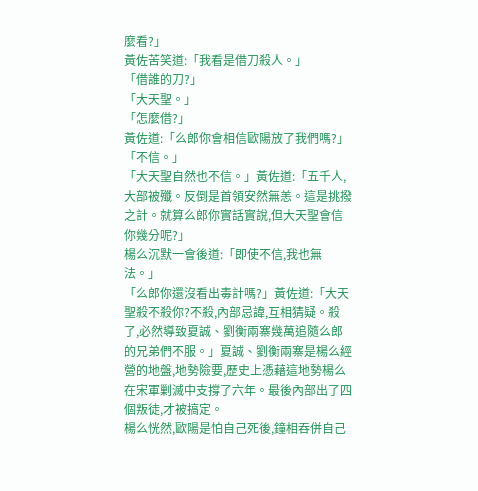麼看?」
黃佐苦笑道:「我看是借刀殺人。」
「借誰的刀?」
「大天聖。」
「怎麼借?」
黃佐道:「么郎你會相信歐陽放了我們嗎?」
「不信。」
「大天聖自然也不信。」黃佐道:「五千人,大部被殲。反倒是首領安然無恙。這是挑撥之計。就算么郎你實話實說,但大天聖會信你幾分呢?」
楊么沉默一會後道:「即使不信,我也無法。」
「么郎你還沒看出毒計嗎?」黃佐道:「大天聖殺不殺你?不殺,內部忌諱,互相猜疑。殺了,必然導致夏誠、劉衡兩寨幾萬追隨么郎的兄弟們不服。」夏誠、劉衡兩寨是楊么經營的地盤,地勢險要,歷史上憑藉這地勢楊么在宋軍剿滅中支撐了六年。最後內部出了四個叛徒,才被搞定。
楊么恍然,歐陽是怕自己死後,鐘相吞併自己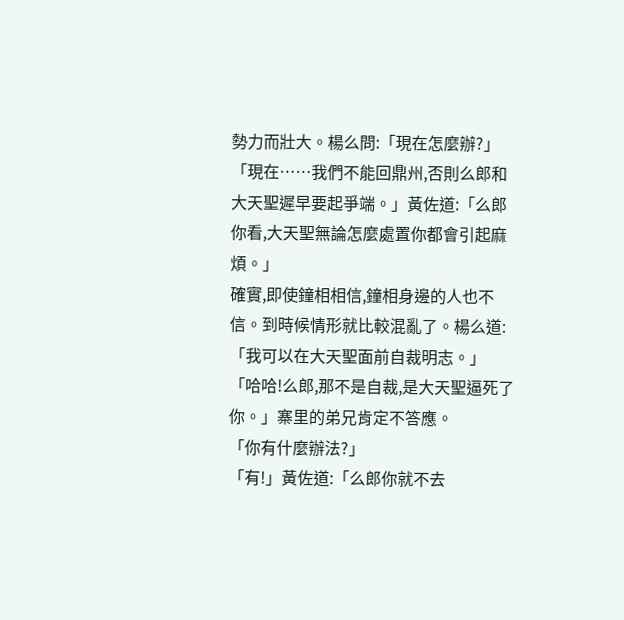勢力而壯大。楊么問:「現在怎麼辦?」
「現在……我們不能回鼎州,否則么郎和大天聖遲早要起爭端。」黃佐道:「么郎你看,大天聖無論怎麼處置你都會引起麻煩。」
確實,即使鐘相相信,鐘相身邊的人也不信。到時候情形就比較混亂了。楊么道:「我可以在大天聖面前自裁明志。」
「哈哈!么郎,那不是自裁,是大天聖逼死了你。」寨里的弟兄肯定不答應。
「你有什麼辦法?」
「有!」黃佐道:「么郎你就不去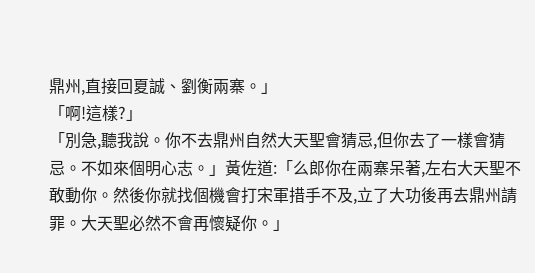鼎州,直接回夏誠、劉衡兩寨。」
「啊!這樣?」
「別急,聽我說。你不去鼎州自然大天聖會猜忌,但你去了一樣會猜忌。不如來個明心志。」黃佐道:「么郎你在兩寨呆著,左右大天聖不敢動你。然後你就找個機會打宋軍措手不及,立了大功後再去鼎州請罪。大天聖必然不會再懷疑你。」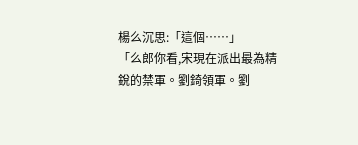楊么沉思:「這個……」
「么郎你看,宋現在派出最為精銳的禁軍。劉錡領軍。劉